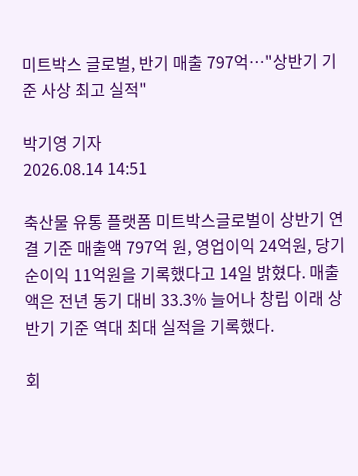미트박스 글로벌, 반기 매출 797억…"상반기 기준 사상 최고 실적"

박기영 기자
2026.08.14 14:51

축산물 유통 플랫폼 미트박스글로벌이 상반기 연결 기준 매출액 797억 원, 영업이익 24억원, 당기순이익 11억원을 기록했다고 14일 밝혔다. 매출액은 전년 동기 대비 33.3% 늘어나 창립 이래 상반기 기준 역대 최대 실적을 기록했다.

회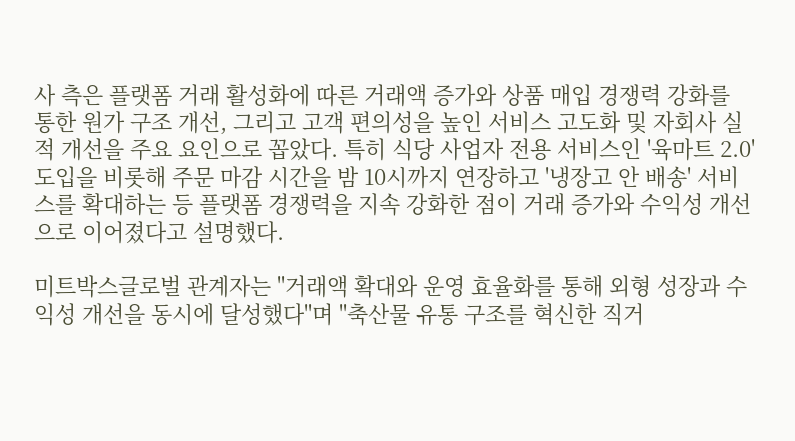사 측은 플랫폼 거래 활성화에 따른 거래액 증가와 상품 매입 경쟁력 강화를 통한 원가 구조 개선, 그리고 고객 편의성을 높인 서비스 고도화 및 자회사 실적 개선을 주요 요인으로 꼽았다. 특히 식당 사업자 전용 서비스인 '육마트 2.0' 도입을 비롯해 주문 마감 시간을 밤 10시까지 연장하고 '냉장고 안 배송' 서비스를 확대하는 등 플랫폼 경쟁력을 지속 강화한 점이 거래 증가와 수익성 개선으로 이어졌다고 설명했다.

미트박스글로벌 관계자는 "거래액 확대와 운영 효율화를 통해 외형 성장과 수익성 개선을 동시에 달성했다"며 "축산물 유통 구조를 혁신한 직거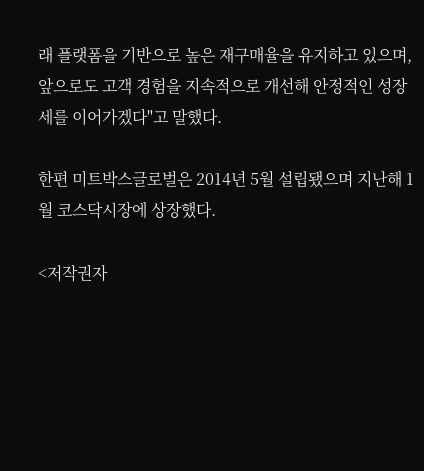래 플랫폼을 기반으로 높은 재구매율을 유지하고 있으며, 앞으로도 고객 경험을 지속적으로 개선해 안정적인 성장세를 이어가겠다"고 말했다.

한편 미트박스글로벌은 2014년 5월 설립됐으며 지난해 1월 코스닥시장에 상장했다.

<저작권자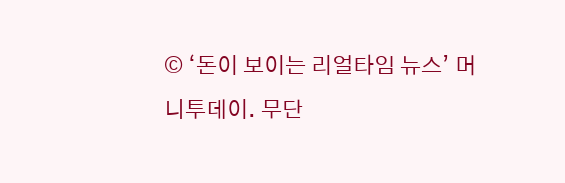© ‘돈이 보이는 리얼타임 뉴스’ 머니투데이. 무단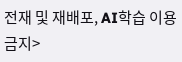전재 및 재배포, AI학습 이용 금지>